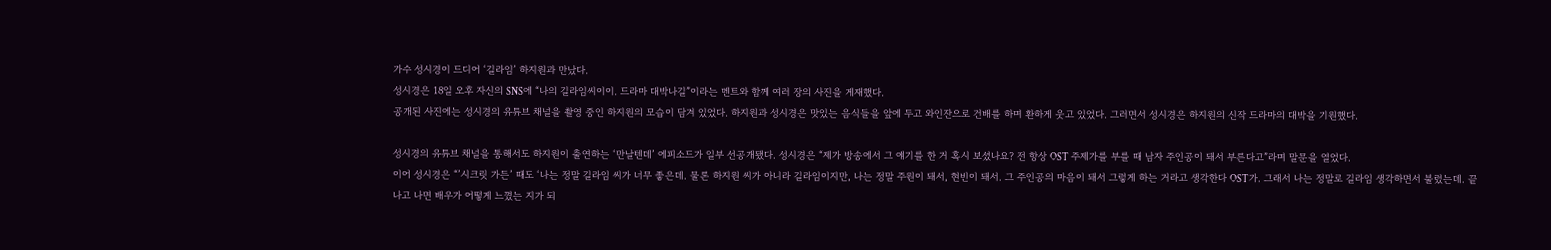가수 성시경이 드디어 ‘길라임’ 하지원과 만났다.
성시경은 18일 오후 자신의 SNS에 “나의 길라임씨이이. 드라마 대박나길”이라는 멘트와 함께 여러 장의 사진을 게재했다.
공개된 사진에는 성시경의 유튜브 채널을 촬영 중인 하지원의 모습이 담겨 있었다. 하지원과 성시경은 맛있는 음식들을 앞에 두고 와인잔으로 건배를 하며 환하게 웃고 있었다. 그러면서 성시경은 하지원의 신작 드라마의 대박을 기원했다.

성시경의 유튜브 채널을 통해서도 하지원이 출연하는 ‘만날텐데’ 에피소드가 일부 선공개됐다. 성시경은 “제가 방송에서 그 얘기를 한 거 혹시 보셨나요? 전 항상 OST 주제가를 부를 때 남자 주인공이 돼서 부른다고”라며 말문을 열었다.
이어 성시경은 “’시크릿 가든’ 때도 ‘나는 정말 길라임 씨가 너무 좋은데. 물론 하지원 씨가 아니라 길라임이지만, 나는 정말 주원이 돼서, 현빈이 돼서. 그 주인공의 마음이 돼서 그렇게 하는 거라고 생각한다 OST가. 그래서 나는 정말로 길라임 생각하면서 불렀는데. 끝나고 나면 배우가 어떻게 느꼈는 지가 되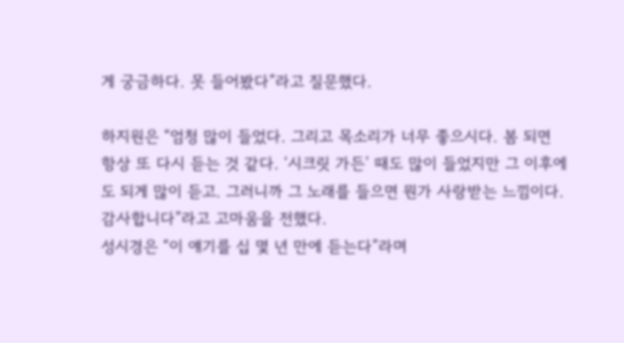게 궁금하다. 못 들어봤다”라고 질문했다.

하지원은 “엄청 많이 들었다. 그리고 목소리가 너무 좋으시다. 봄 되면 항상 또 다시 듣는 것 같다. ‘시크릿 가든’ 때도 많이 들었지만 그 이후에도 되게 많이 듣고. 그러니까 그 노래를 들으면 뭔가 사랑받는 느낌이다. 감사합니다”라고 고마움을 전했다.
성시경은 “이 얘기를 십 몇 년 만에 듣는다”라며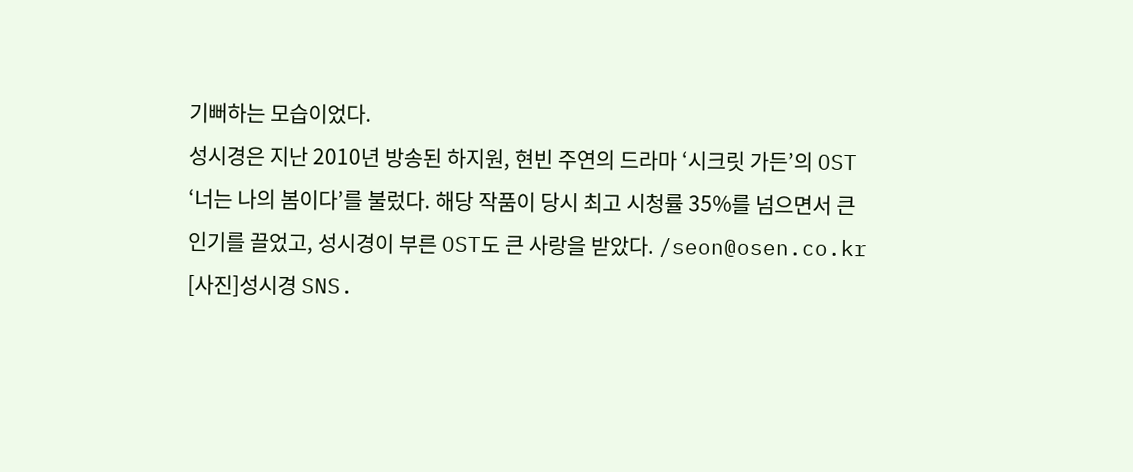기뻐하는 모습이었다.
성시경은 지난 2010년 방송된 하지원, 현빈 주연의 드라마 ‘시크릿 가든’의 OST ‘너는 나의 봄이다’를 불렀다. 해당 작품이 당시 최고 시청률 35%를 넘으면서 큰 인기를 끌었고, 성시경이 부른 OST도 큰 사랑을 받았다. /seon@osen.co.kr
[사진]성시경 SNS.